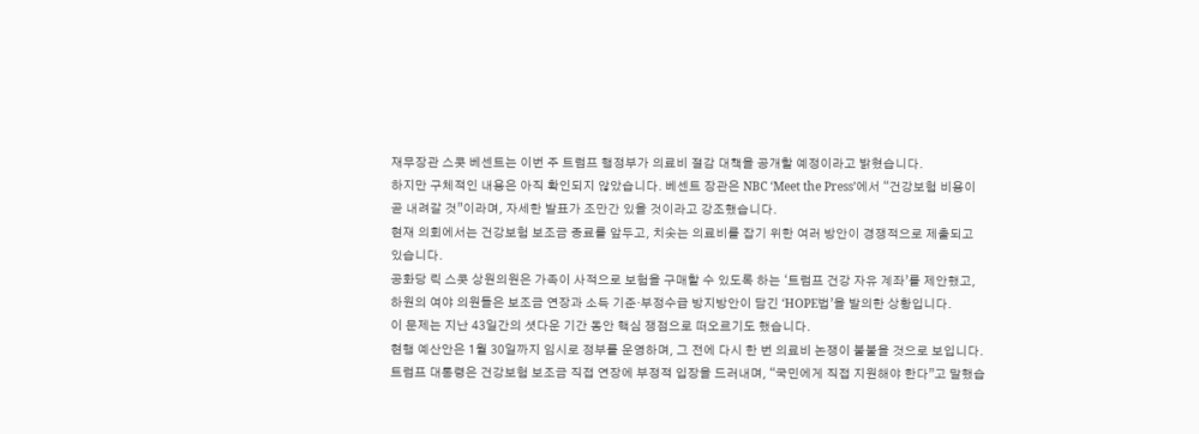재무장관 스콧 베센트는 이번 주 트럼프 행정부가 의료비 절감 대책을 공개할 예정이라고 밝혔습니다.
하지만 구체적인 내용은 아직 확인되지 않았습니다. 베센트 장관은 NBC ‘Meet the Press’에서 “건강보험 비용이 곧 내려갈 것”이라며, 자세한 발표가 조만간 있을 것이라고 강조했습니다.
현재 의회에서는 건강보험 보조금 종료를 앞두고, 치솟는 의료비를 잡기 위한 여러 방안이 경쟁적으로 제출되고 있습니다.
공화당 릭 스콧 상원의원은 가족이 사적으로 보험을 구매할 수 있도록 하는 ‘트럼프 건강 자유 계좌’를 제안했고, 하원의 여야 의원들은 보조금 연장과 소득 기준·부정수급 방지방안이 담긴 ‘HOPE법’을 발의한 상황입니다.
이 문제는 지난 43일간의 셧다운 기간 동안 핵심 쟁점으로 떠오르기도 했습니다.
현행 예산안은 1월 30일까지 임시로 정부를 운영하며, 그 전에 다시 한 번 의료비 논쟁이 불붙을 것으로 보입니다.
트럼프 대통령은 건강보험 보조금 직접 연장에 부정적 입장을 드러내며, “국민에게 직접 지원해야 한다”고 말했습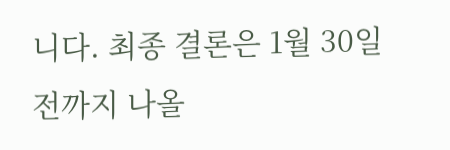니다. 최종 결론은 1월 30일 전까지 나올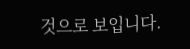것으로 보입니다.